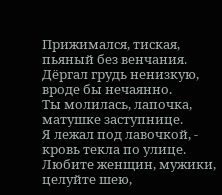Прижимался, тиская,
пьяный без венчания.
Дёргал грудь ненизкую,
вроде бы нечаянно.
Ты молилась, лапочка,
матушке заступнице.
Я лежал под лавочкой, -
кровь текла по улице.
Любите женщин, мужики,
целуйте шею,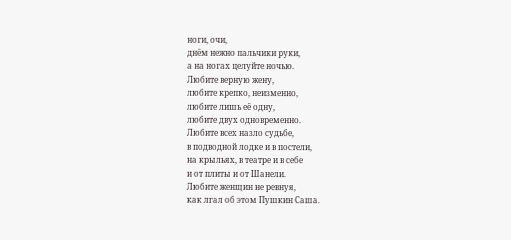ноги, очи,
днём нежно пальчики руки,
а на ногах целуйте ночью.
Любите верную жену,
любите крепко, неизменно,
любите лишь её одну,
любите двух одновременно.
Любите всех назло судьбе,
в подводной лодке и в постели,
на крыльях, в театре и в себе
и от плиты и от Шанели.
Любите женщин не ревнуя,
как лгал об этом Пушкин Саша.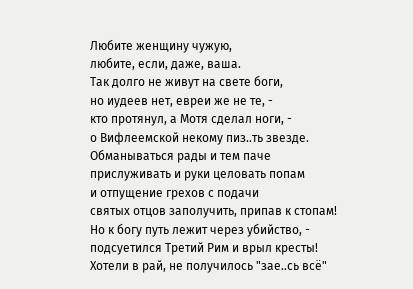Любите женщину чужую,
любите, если, даже, ваша.
Так долго не живут на свете боги,
но иудеев нет, евреи же не те, -
кто протянул, а Мотя сделал ноги, -
о Вифлеемской некому пиз..ть звезде.
Обманываться рады и тем паче
прислуживать и руки целовать попам
и отпущение грехов с подачи
святых отцов заполучить, припав к стопам!
Но к богу путь лежит через убийство, -
подсуетился Третий Рим и врыл кресты!
Хотели в рай, не получилось "зае..сь всё"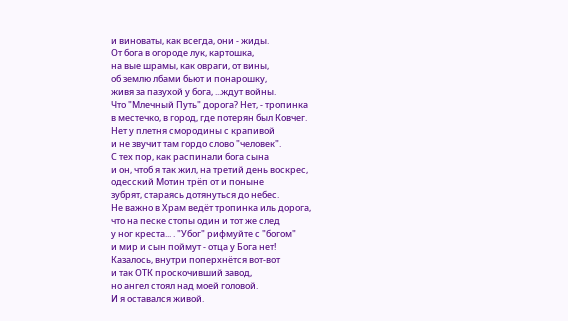и виноваты, как всегда, они - жиды.
От бога в огороде лук, картошка,
на вые шрамы, как овраги, от вины,
об землю лбами бьют и понарошку,
живя за пазухой у бога, ...ждут войны.
Что "Млечный Путь" дорога? Нет, - тропинка
в местечко, в город, где потерян был Ковчег.
Нет у плетня смородины с крапивой
и не звучит там гордо слово "человек".
С тех пор, как распинали бога сына
и он, чтоб я так жил, на третий день воскрес,
одесский Мотин трёп от и поныне
зубрят, стараясь дотянуться до небес.
Не важно в Храм ведёт тропинка иль дорога,
что на песке стопы один и тот же след
у ног креста... . "Убог" рифмуйте с "богом"
и мир и сын поймут - отца у Бога нет!
Казалось, внутри поперхнётся вот-вот
и так ОТК проскочивший завод,
но ангел стоял над моей головой.
И я оставался живой.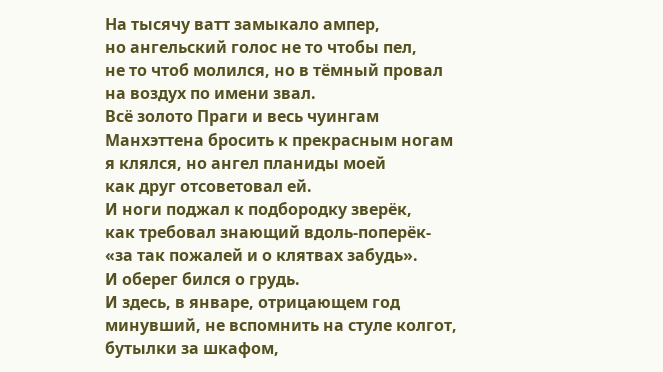На тысячу ватт замыкало ампер,
но ангельский голос не то чтобы пел,
не то чтоб молился, но в тёмный провал
на воздух по имени звал.
Всё золото Праги и весь чуингам
Манхэттена бросить к прекрасным ногам
я клялся, но ангел планиды моей
как друг отсоветовал ей.
И ноги поджал к подбородку зверёк,
как требовал знающий вдоль-поперёк-
«за так пожалей и о клятвах забудь».
И оберег бился о грудь.
И здесь, в январе, отрицающем год
минувший, не вспомнить на стуле колгот,
бутылки за шкафом,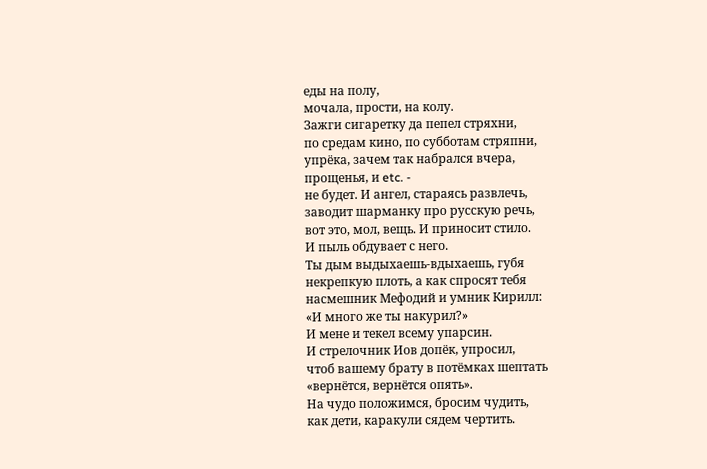еды на полу,
мочала, прости, на колу.
Зажги сигаретку да пепел стряхни,
по средам кино, по субботам стряпни,
упрёка, зачем так набрался вчера,
прощенья, и etc. -
не будет. И ангел, стараясь развлечь,
заводит шарманку про русскую речь,
вот это, мол, вещь. И приносит стило.
И пыль обдувает с него.
Ты дым выдыхаешь-вдыхаешь, губя
некрепкую плоть, а как спросят тебя
насмешник Мефодий и умник Кирилл:
«И много же ты накурил?»
И мене и текел всему упарсин.
И стрелочник Иов допёк, упросил,
чтоб вашему брату в потёмках шептать
«вернётся, вернётся опять».
На чудо положимся, бросим чудить,
как дети, каракули сядем чертить.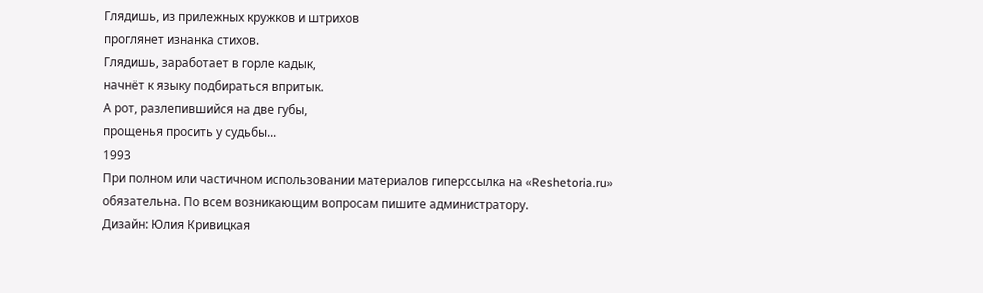Глядишь, из прилежных кружков и штрихов
проглянет изнанка стихов.
Глядишь, заработает в горле кадык,
начнёт к языку подбираться впритык.
А рот, разлепившийся на две губы,
прощенья просить у судьбы...
1993
При полном или частичном использовании материалов гиперссылка на «Reshetoria.ru» обязательна. По всем возникающим вопросам пишите администратору.
Дизайн: Юлия Кривицкая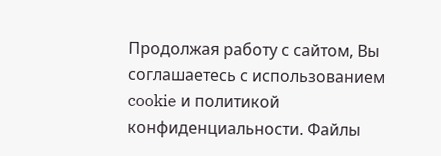Продолжая работу с сайтом, Вы соглашаетесь с использованием cookie и политикой конфиденциальности. Файлы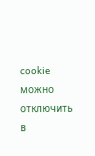cookie можно отключить в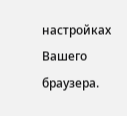настройках Вашего браузера.